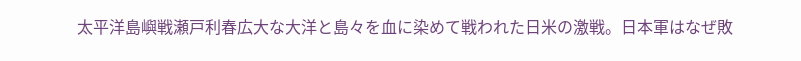太平洋島嶼戦瀬戸利春広大な大洋と島々を血に染めて戦われた日米の激戦。日本軍はなぜ敗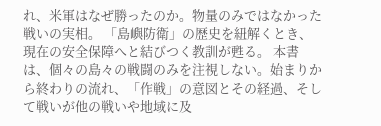れ、米軍はなぜ勝ったのか。物量のみではなかった戦いの実相。 「島嶼防衛」の歴史を紐解くとき、現在の安全保障へと結びつく教訓が甦る。 本書は、個々の島々の戦闘のみを注視しない。始まりから終わりの流れ、「作戦」の意図とその経過、そして戦いが他の戦いや地域に及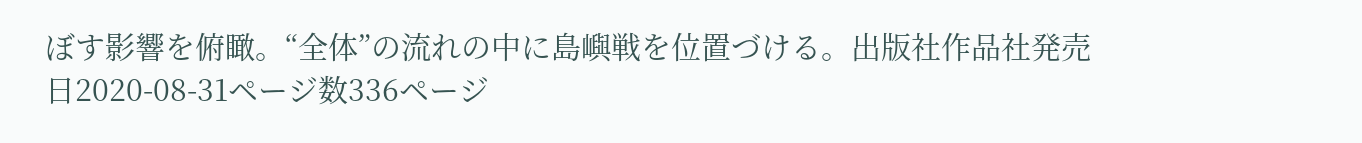ぼす影響を俯瞰。“全体”の流れの中に島嶼戦を位置づける。出版社作品社発売日2020-08-31ページ数336ページ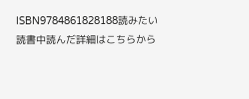ISBN9784861828188読みたい読書中読んだ詳細はこちらから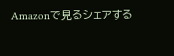Amazonで見るシェアする